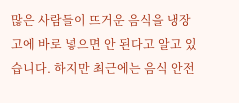많은 사람들이 뜨거운 음식을 냉장고에 바로 넣으면 안 된다고 알고 있습니다. 하지만 최근에는 음식 안전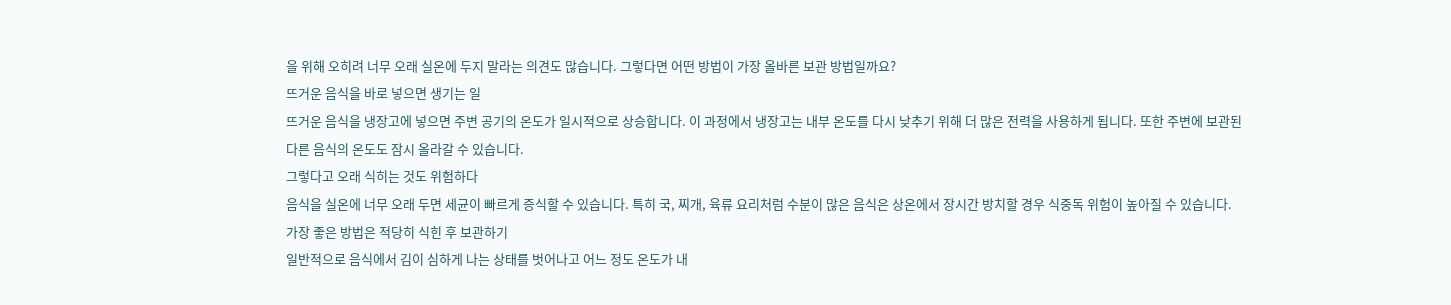을 위해 오히려 너무 오래 실온에 두지 말라는 의견도 많습니다. 그렇다면 어떤 방법이 가장 올바른 보관 방법일까요?
뜨거운 음식을 바로 넣으면 생기는 일
뜨거운 음식을 냉장고에 넣으면 주변 공기의 온도가 일시적으로 상승합니다. 이 과정에서 냉장고는 내부 온도를 다시 낮추기 위해 더 많은 전력을 사용하게 됩니다. 또한 주변에 보관된 다른 음식의 온도도 잠시 올라갈 수 있습니다.
그렇다고 오래 식히는 것도 위험하다
음식을 실온에 너무 오래 두면 세균이 빠르게 증식할 수 있습니다. 특히 국, 찌개, 육류 요리처럼 수분이 많은 음식은 상온에서 장시간 방치할 경우 식중독 위험이 높아질 수 있습니다.
가장 좋은 방법은 적당히 식힌 후 보관하기
일반적으로 음식에서 김이 심하게 나는 상태를 벗어나고 어느 정도 온도가 내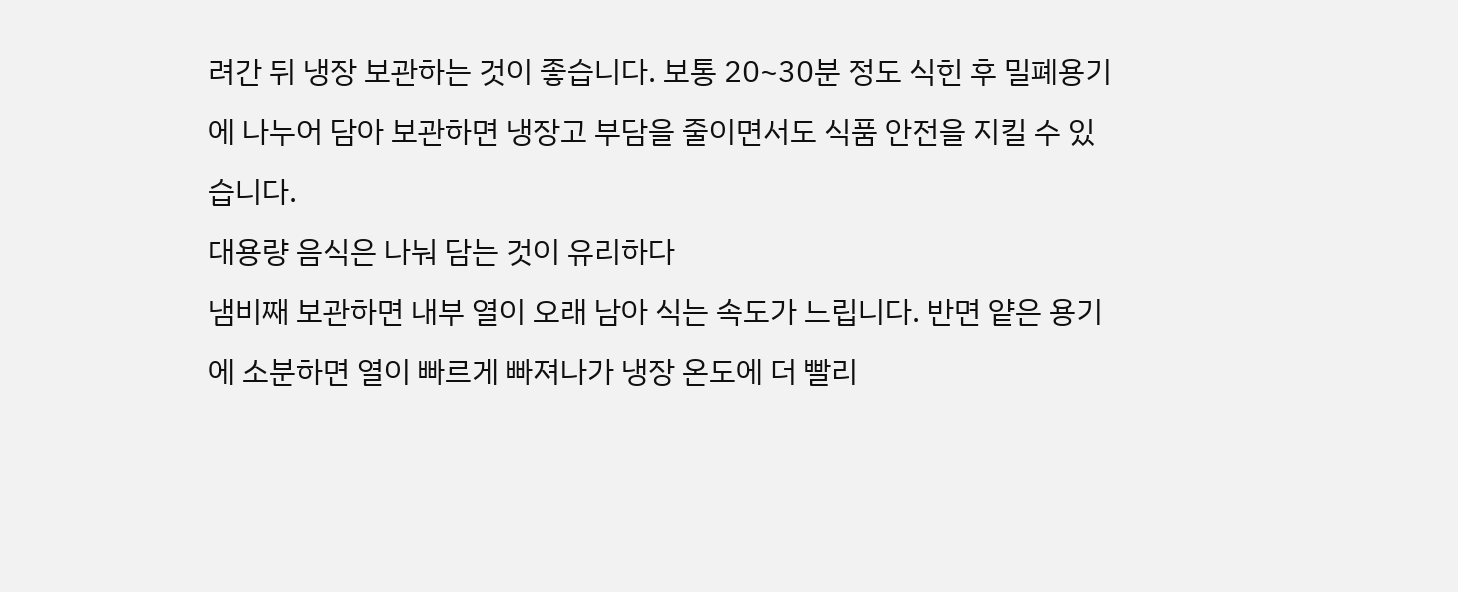려간 뒤 냉장 보관하는 것이 좋습니다. 보통 20~30분 정도 식힌 후 밀폐용기에 나누어 담아 보관하면 냉장고 부담을 줄이면서도 식품 안전을 지킬 수 있습니다.
대용량 음식은 나눠 담는 것이 유리하다
냄비째 보관하면 내부 열이 오래 남아 식는 속도가 느립니다. 반면 얕은 용기에 소분하면 열이 빠르게 빠져나가 냉장 온도에 더 빨리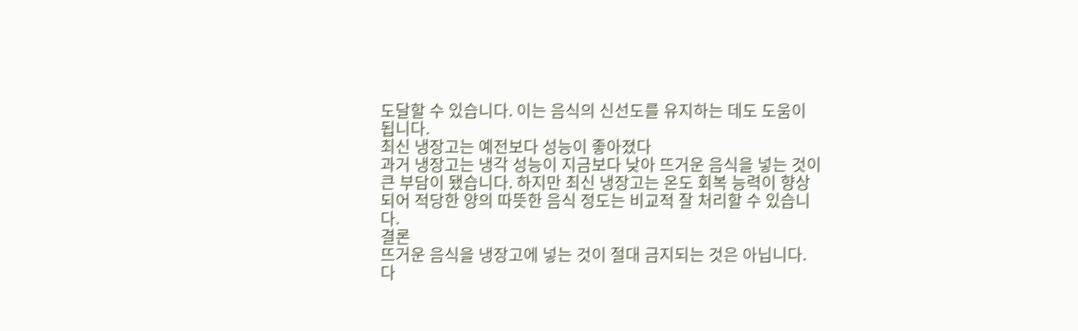도달할 수 있습니다. 이는 음식의 신선도를 유지하는 데도 도움이 됩니다.
최신 냉장고는 예전보다 성능이 좋아졌다
과거 냉장고는 냉각 성능이 지금보다 낮아 뜨거운 음식을 넣는 것이 큰 부담이 됐습니다. 하지만 최신 냉장고는 온도 회복 능력이 향상되어 적당한 양의 따뜻한 음식 정도는 비교적 잘 처리할 수 있습니다.
결론
뜨거운 음식을 냉장고에 넣는 것이 절대 금지되는 것은 아닙니다. 다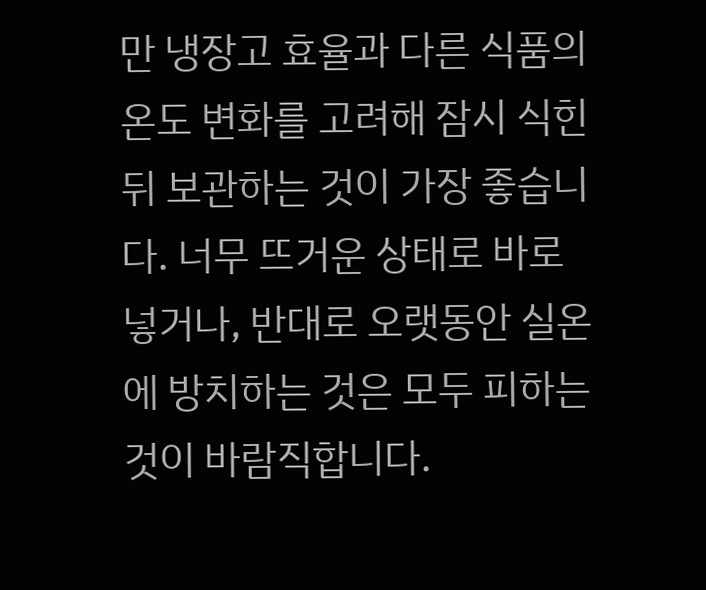만 냉장고 효율과 다른 식품의 온도 변화를 고려해 잠시 식힌 뒤 보관하는 것이 가장 좋습니다. 너무 뜨거운 상태로 바로 넣거나, 반대로 오랫동안 실온에 방치하는 것은 모두 피하는 것이 바람직합니다.